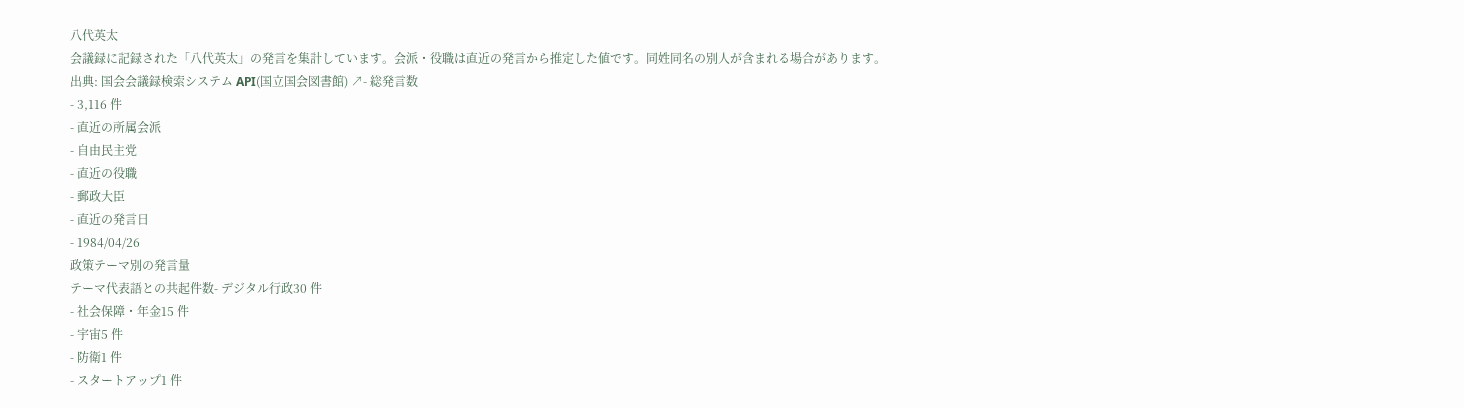八代英太
会議録に記録された「八代英太」の発言を集計しています。会派・役職は直近の発言から推定した値です。同姓同名の別人が含まれる場合があります。
出典: 国会会議録検索システム API(国立国会図書館) ↗- 総発言数
- 3,116 件
- 直近の所属会派
- 自由民主党
- 直近の役職
- 郵政大臣
- 直近の発言日
- 1984/04/26
政策テーマ別の発言量
テーマ代表語との共起件数- デジタル行政30 件
- 社会保障・年金15 件
- 宇宙5 件
- 防衛1 件
- スタートアップ1 件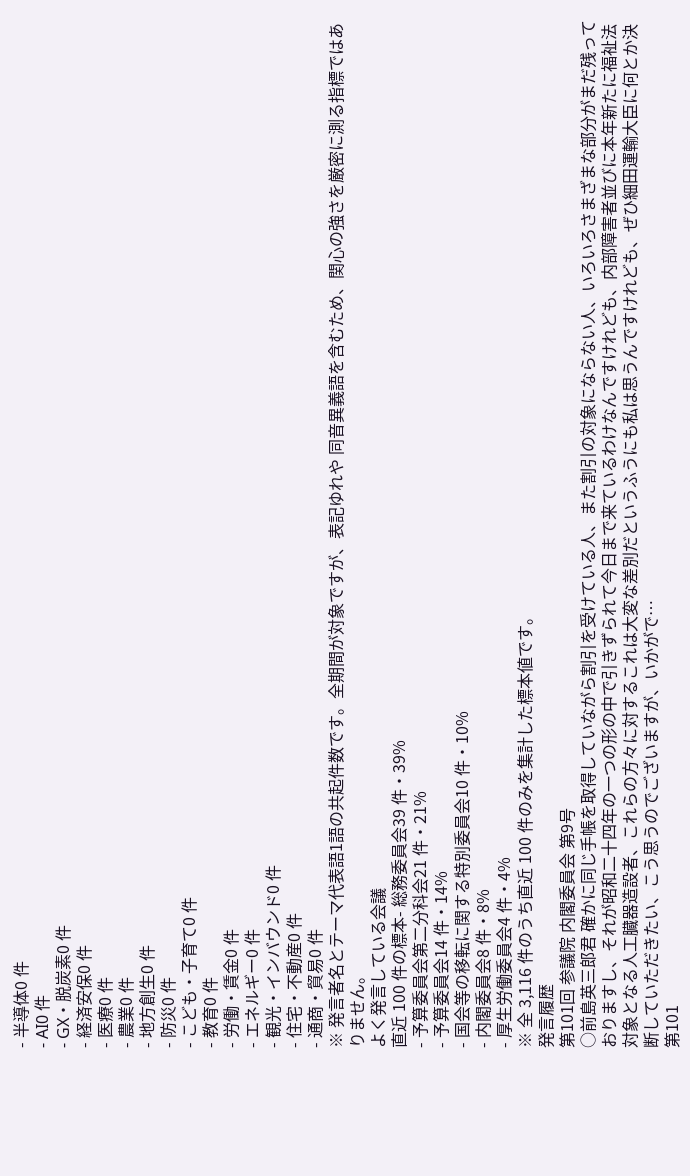- 半導体0 件
- AI0 件
- GX・脱炭素0 件
- 経済安保0 件
- 医療0 件
- 農業0 件
- 地方創生0 件
- 防災0 件
- こども・子育て0 件
- 教育0 件
- 労働・賃金0 件
- エネルギー0 件
- 観光・インバウンド0 件
- 住宅・不動産0 件
- 通商・貿易0 件
※ 発言者名とテーマ代表語1語の共起件数です。全期間が対象ですが、表記ゆれや 同音異義語を含むため、関心の強さを厳密に測る指標ではありません。
よく発言している会議
直近 100 件の標本- 総務委員会39 件・39%
- 予算委員会第二分科会21 件・21%
- 予算委員会14 件・14%
- 国会等の移転に関する特別委員会10 件・10%
- 内閣委員会8 件・8%
- 厚生労働委員会4 件・4%
※ 全 3,116 件のうち直近 100 件のみを集計した標本値です。
発言履歴
第101回 参議院 内閣委員会 第9号
○前島英三郎君 確かに同じ手帳を取得していながら割引を受けている人、また割引の対象にならない人、いろいろさまざまな部分がまだ残っておりますし、それが昭和二十四年の一つの形の中で引きずられて今日まで来ているわけなんですけれども、内部障害者並びに本年新たに福祉法対象となる人工臓器造設者、これらの方々に対するこれは大変な差別だというふうにも私は思うんですけれども、ぜひ細田運輸大臣に何とか決断していただきたい、こう思うのでございますが、いかがで…
第101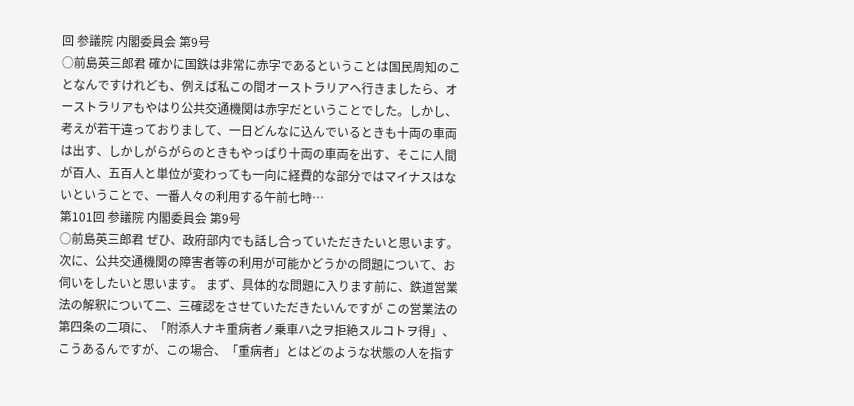回 参議院 内閣委員会 第9号
○前島英三郎君 確かに国鉄は非常に赤字であるということは国民周知のことなんですけれども、例えば私この間オーストラリアヘ行きましたら、オーストラリアもやはり公共交通機関は赤字だということでした。しかし、考えが若干違っておりまして、一日どんなに込んでいるときも十両の車両は出す、しかしがらがらのときもやっぱり十両の車両を出す、そこに人間が百人、五百人と単位が変わっても一向に経費的な部分ではマイナスはないということで、一番人々の利用する午前七時…
第101回 参議院 内閣委員会 第9号
○前島英三郎君 ぜひ、政府部内でも話し合っていただきたいと思います。 次に、公共交通機関の障害者等の利用が可能かどうかの問題について、お伺いをしたいと思います。 まず、具体的な問題に入ります前に、鉄道営業法の解釈について二、三確認をさせていただきたいんですが この営業法の第四条の二項に、「附添人ナキ重病者ノ乗車ハ之ヲ拒絶スルコトヲ得」、こうあるんですが、この場合、「重病者」とはどのような状態の人を指す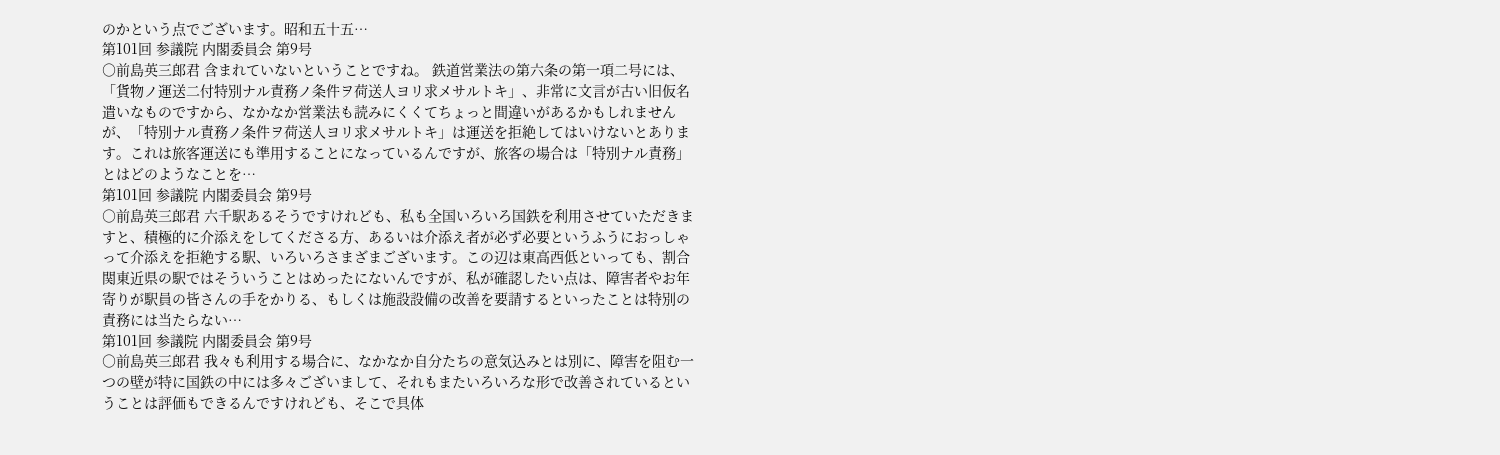のかという点でございます。昭和五十五…
第101回 参議院 内閣委員会 第9号
○前島英三郎君 含まれていないということですね。 鉄道営業法の第六条の第一項二号には、「貨物ノ運送二付特別ナル責務ノ条件ヲ荷送人ヨリ求メサルトキ」、非常に文言が古い旧仮名遣いなものですから、なかなか営業法も読みにくくてちょっと間違いがあるかもしれませんが、「特別ナル責務ノ条件ヲ荷送人ヨリ求メサルトキ」は運送を拒絶してはいけないとあります。これは旅客運送にも準用することになっているんですが、旅客の場合は「特別ナル責務」とはどのようなことを…
第101回 参議院 内閣委員会 第9号
○前島英三郎君 六千駅あるそうですけれども、私も全国いろいろ国鉄を利用させていただきますと、積極的に介添えをしてくださる方、あるいは介添え者が必ず必要というふうにおっしゃって介添えを拒絶する駅、いろいろさまざまございます。この辺は東高西低といっても、割合関東近県の駅ではそういうことはめったにないんですが、私が確認したい点は、障害者やお年寄りが駅員の皆さんの手をかりる、もしくは施設設備の改善を要請するといったことは特別の責務には当たらない…
第101回 参議院 内閣委員会 第9号
○前島英三郎君 我々も利用する場合に、なかなか自分たちの意気込みとは別に、障害を阻む一つの壁が特に国鉄の中には多々ございまして、それもまたいろいろな形で改善されているということは評価もできるんですけれども、そこで具体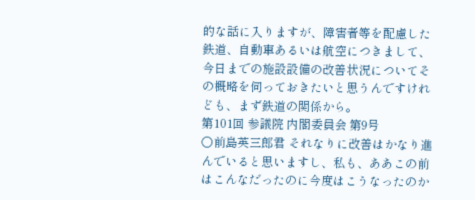的な話に入りますが、障害者等を配慮した鉄道、自動車あるいは航空につきまして、今日までの施設設備の改善状況についてその概略を伺っておきたいと思うんですけれども、まず鉄道の関係から。
第101回 参議院 内閣委員会 第9号
○前島英三郎君 それなりに改善はかなり進んでいると思いますし、私も、ああこの前はこんなだったのに今度はこうなったのか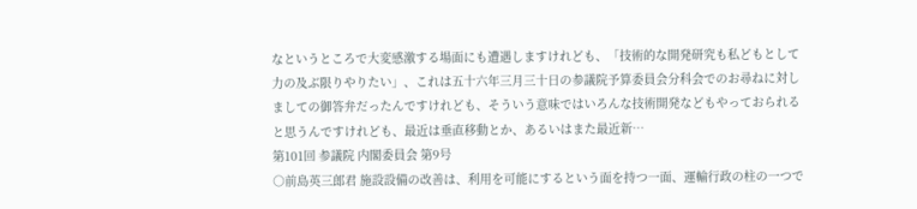なというところで大変感激する場面にも遭遇しますけれども、「技術的な開発研究も私どもとして力の及ぶ限りやりたい」、これは五十六年三月三十日の参議院予算委員会分科会でのお尋ねに対しましての御答弁だったんですけれども、そういう意味ではいろんな技術開発などもやっておられると思うんですけれども、最近は垂直移動とか、あるいはまた最近新…
第101回 参議院 内閣委員会 第9号
○前島英三郎君 施設設備の改善は、利用を可能にするという面を持つ一面、運輸行政の柱の一つで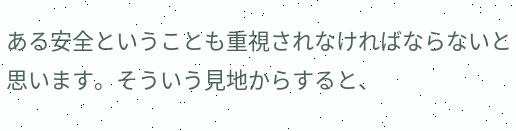ある安全ということも重視されなければならないと思います。そういう見地からすると、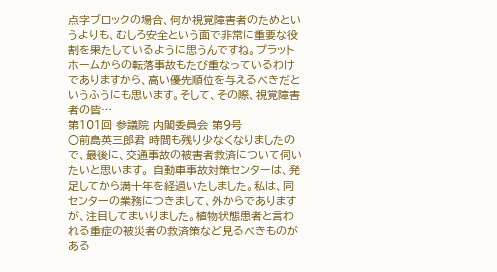点字ブロックの場合、何か視覚障害者のためというよりも、むしろ安全という面で非常に重要な役割を果たしているように思うんですね。プラットホームからの転落事故もたび重なっているわけでありますから、高い優先順位を与えるべきだというふうにも思います。そして、その際、視覚障害者の皆…
第101回 参議院 内閣委員会 第9号
○前島英三郎君 時間も残り少なくなりましたので、最後に、交通事故の被害者救済について伺いたいと思います。 自動車事故対策センターは、発足してから満十年を経過いたしました。私は、同センターの業務につきまして、外からでありますが、注目してまいりました。植物状態患者と言われる重症の被災者の救済策など見るべきものがある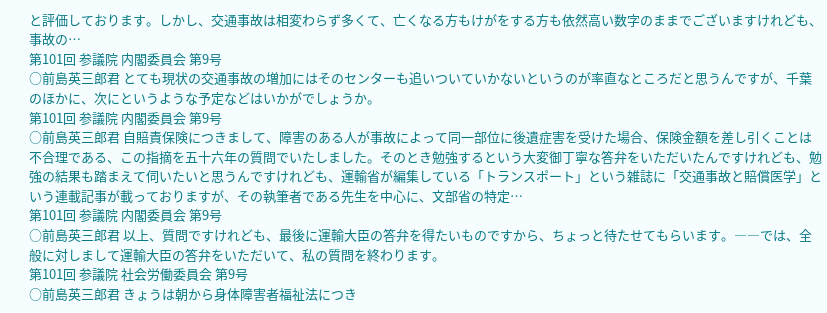と評価しております。しかし、交通事故は相変わらず多くて、亡くなる方もけがをする方も依然高い数字のままでございますけれども、事故の…
第101回 参議院 内閣委員会 第9号
○前島英三郎君 とても現状の交通事故の増加にはそのセンターも追いついていかないというのが率直なところだと思うんですが、千葉のほかに、次にというような予定などはいかがでしょうか。
第101回 参議院 内閣委員会 第9号
○前島英三郎君 自賠責保険につきまして、障害のある人が事故によって同一部位に後遺症害を受けた場合、保険金額を差し引くことは不合理である、この指摘を五十六年の質問でいたしました。そのとき勉強するという大変御丁寧な答弁をいただいたんですけれども、勉強の結果も踏まえて伺いたいと思うんですけれども、運輸省が編集している「トランスポート」という雑誌に「交通事故と賠償医学」という連載記事が載っておりますが、その執筆者である先生を中心に、文部省の特定…
第101回 参議院 内閣委員会 第9号
○前島英三郎君 以上、質問ですけれども、最後に運輸大臣の答弁を得たいものですから、ちょっと待たせてもらいます。――では、全般に対しまして運輸大臣の答弁をいただいて、私の質問を終わります。
第101回 参議院 社会労働委員会 第9号
○前島英三郎君 きょうは朝から身体障害者福祉法につき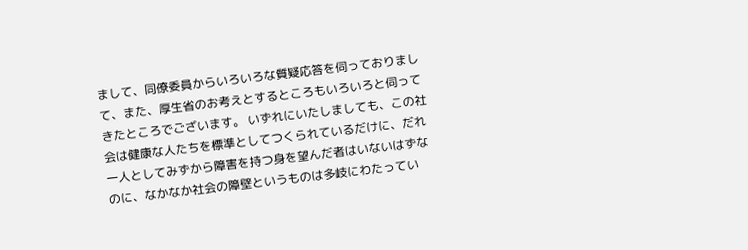まして、同僚委員からいろいろな質疑応答を伺っておりまして、また、厚生省のお考えとするところもいろいろと伺ってきたところでございます。 いずれにいたしましても、この社会は健康な人たちを標準としてつくられているだけに、だれ一人としてみずから障害を持つ身を望んだ者はいないはずなのに、なかなか社会の障壁というものは多岐にわたってい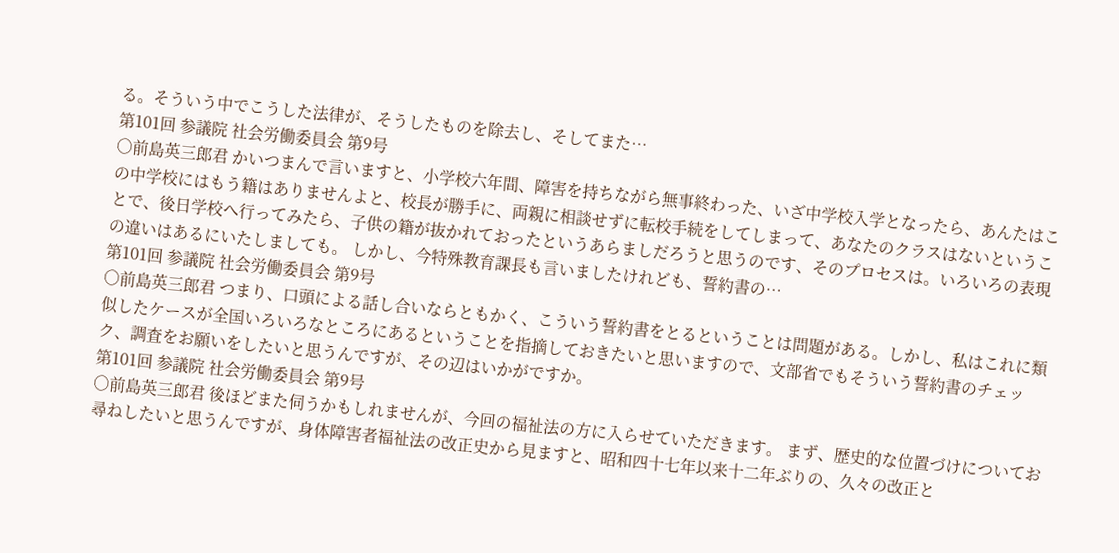る。そういう中でこうした法律が、そうしたものを除去し、そしてまた…
第101回 参議院 社会労働委員会 第9号
○前島英三郎君 かいつまんで言いますと、小学校六年間、障害を持ちながら無事終わった、いざ中学校入学となったら、あんたはこの中学校にはもう籍はありませんよと、校長が勝手に、両親に相談せずに転校手続をしてしまって、あなたのクラスはないということで、後日学校へ行ってみたら、子供の籍が抜かれておったというあらましだろうと思うのです、そのプロセスは。いろいろの表現の違いはあるにいたしましても。 しかし、今特殊教育課長も言いましたけれども、誓約書の…
第101回 参議院 社会労働委員会 第9号
○前島英三郎君 つまり、口頭による話し合いならともかく、こういう誓約書をとるということは問題がある。しかし、私はこれに類似したケースが全国いろいろなところにあるということを指摘しておきたいと思いますので、文部省でもそういう誓約書のチェック、調査をお願いをしたいと思うんですが、その辺はいかがですか。
第101回 参議院 社会労働委員会 第9号
○前島英三郎君 後ほどまた伺うかもしれませんが、今回の福祉法の方に入らせていただきます。 まず、歴史的な位置づけについてお尋ねしたいと思うんですが、身体障害者福祉法の改正史から見ますと、昭和四十七年以来十二年ぶりの、久々の改正と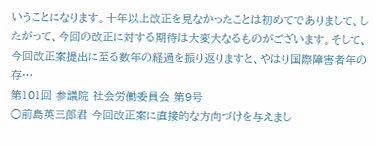いうことになります。十年以上改正を見なかったことは初めてでありまして、したがって、今回の改正に対する期待は大変大なるものがございます。そして、今回改正案提出に至る数年の経過を振り返りますと、やはり国際障害者年の存…
第101回 参議院 社会労働委員会 第9号
○前島英三郎君 今回改正案に直接的な方向づけを与えまし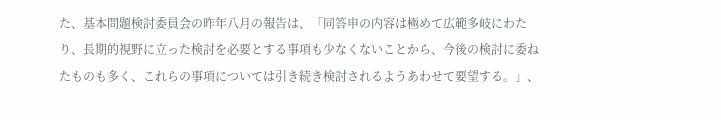た、基本問題検討委員会の昨年八月の報告は、「同答申の内容は極めて広範多岐にわたり、長期的視野に立った検討を必要とする事項も少なくないことから、今後の検討に委ねたものも多く、これらの事項については引き続き検討されるようあわせて要望する。」、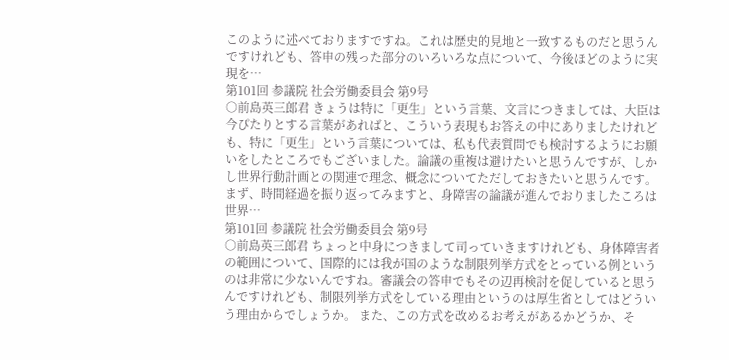このように述べておりますですね。これは歴史的見地と一致するものだと思うんですけれども、答申の残った部分のいろいろな点について、今後ほどのように実現を…
第101回 参議院 社会労働委員会 第9号
○前島英三郎君 きょうは特に「更生」という言葉、文言につきましては、大臣は今ぴたりとする言葉があればと、こういう表現もお答えの中にありましたけれども、特に「更生」という言葉については、私も代表質問でも検討するようにお願いをしたところでもございました。論議の重複は避けたいと思うんですが、しかし世界行動計画との関連で理念、概念についてただしておきたいと思うんです。 まず、時間経過を振り返ってみますと、身障害の論議が進んでおりましたころは世界…
第101回 参議院 社会労働委員会 第9号
○前島英三郎君 ちょっと中身につきまして司っていきますけれども、身体障害者の範囲について、国際的には我が国のような制限列挙方式をとっている例というのは非常に少ないんですね。審議会の答申でもその辺再検討を促していると思うんですけれども、制限列挙方式をしている理由というのは厚生省としてはどういう理由からでしょうか。 また、この方式を改めるお考えがあるかどうか、そ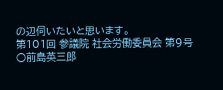の辺伺いたいと思います。
第101回 参議院 社会労働委員会 第9号
○前島英三郎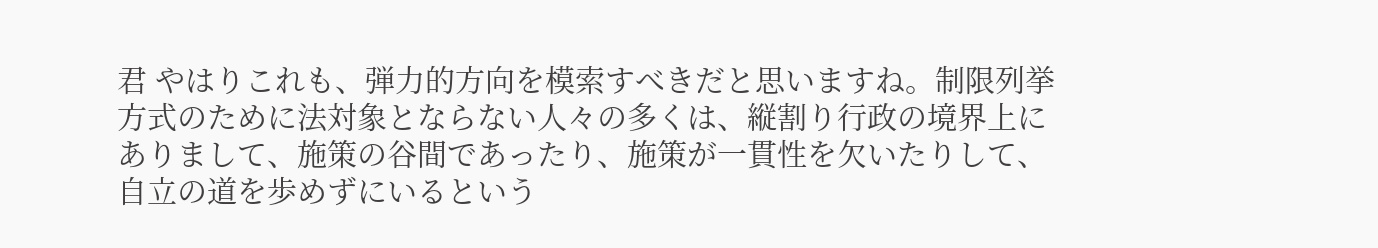君 やはりこれも、弾力的方向を模索すべきだと思いますね。制限列挙方式のために法対象とならない人々の多くは、縦割り行政の境界上にありまして、施策の谷間であったり、施策が一貫性を欠いたりして、自立の道を歩めずにいるという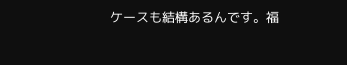ケースも結構あるんです。福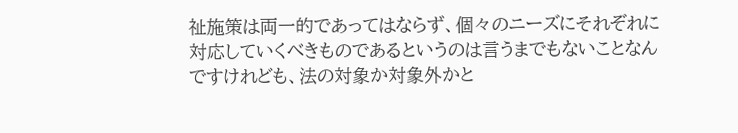祉施策は両一的であってはならず、個々のニーズにそれぞれに対応していくべきものであるというのは言うまでもないことなんですけれども、法の対象か対象外かと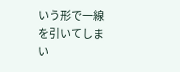いう形で一線を引いてしまい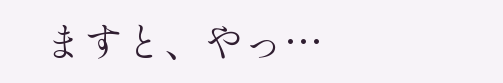ますと、やっ…